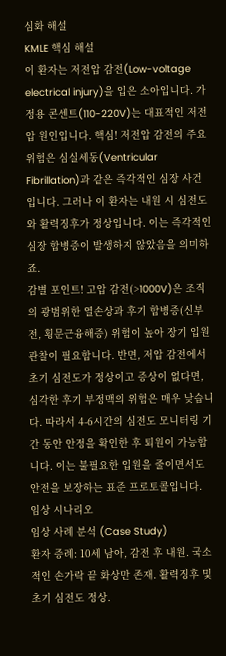심화 해설
KMLE 핵심 해설
이 환자는 저전압 감전(Low-voltage electrical injury)을 입은 소아입니다. 가정용 콘센트(110-220V)는 대표적인 저전압 원인입니다. 핵심! 저전압 감전의 주요 위험은 심실세동(Ventricular Fibrillation)과 같은 즉각적인 심장 사건입니다. 그러나 이 환자는 내원 시 심전도와 활력징후가 정상입니다. 이는 즉각적인 심장 합병증이 발생하지 않았음을 의미하죠.
감별 포인트! 고압 감전(>1000V)은 조직의 광범위한 열손상과 후기 합병증(신부전, 횡문근융해증) 위험이 높아 장기 입원 관찰이 필요합니다. 반면, 저압 감전에서 초기 심전도가 정상이고 증상이 없다면, 심각한 후기 부정맥의 위험은 매우 낮습니다. 따라서 4-6시간의 심전도 모니터링 기간 동안 안정을 확인한 후 퇴원이 가능합니다. 이는 불필요한 입원을 줄이면서도 안전을 보장하는 표준 프로토콜입니다.
임상 시나리오
임상 사례 분석 (Case Study)
환자 증례: 10세 남아, 감전 후 내원. 국소적인 손가락 끝 화상만 존재. 활력징후 및 초기 심전도 정상.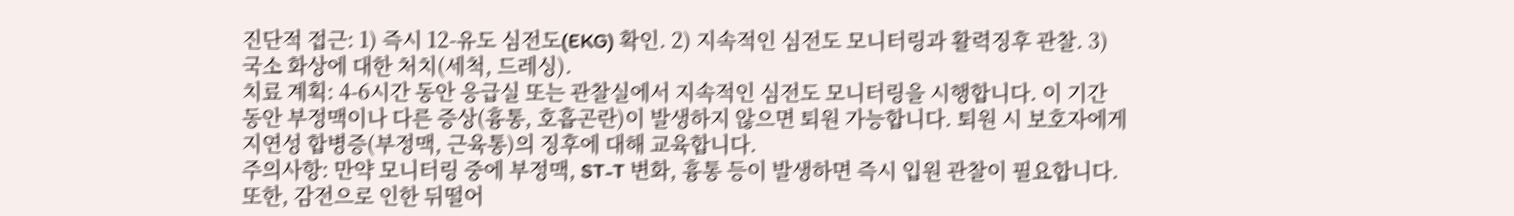진단적 접근: 1) 즉시 12-유도 심전도(EKG) 확인. 2) 지속적인 심전도 모니터링과 활력징후 관찰. 3) 국소 화상에 대한 처치(세척, 드레싱).
치료 계획: 4-6시간 동안 응급실 또는 관찰실에서 지속적인 심전도 모니터링을 시행합니다. 이 기간 동안 부정맥이나 다른 증상(흉통, 호흡곤란)이 발생하지 않으면 퇴원 가능합니다. 퇴원 시 보호자에게 지연성 합병증(부정맥, 근육통)의 징후에 대해 교육합니다.
주의사항: 만약 모니터링 중에 부정맥, ST-T 변화, 흉통 등이 발생하면 즉시 입원 관찰이 필요합니다. 또한, 감전으로 인한 뒤떨어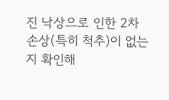진 낙상으로 인한 2차 손상(특히 척추)이 없는지 확인해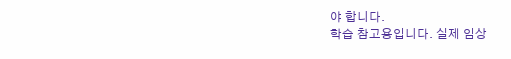야 합니다.
학습 참고용입니다. 실제 임상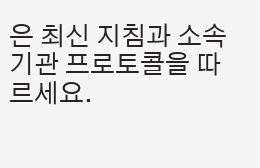은 최신 지침과 소속 기관 프로토콜을 따르세요.